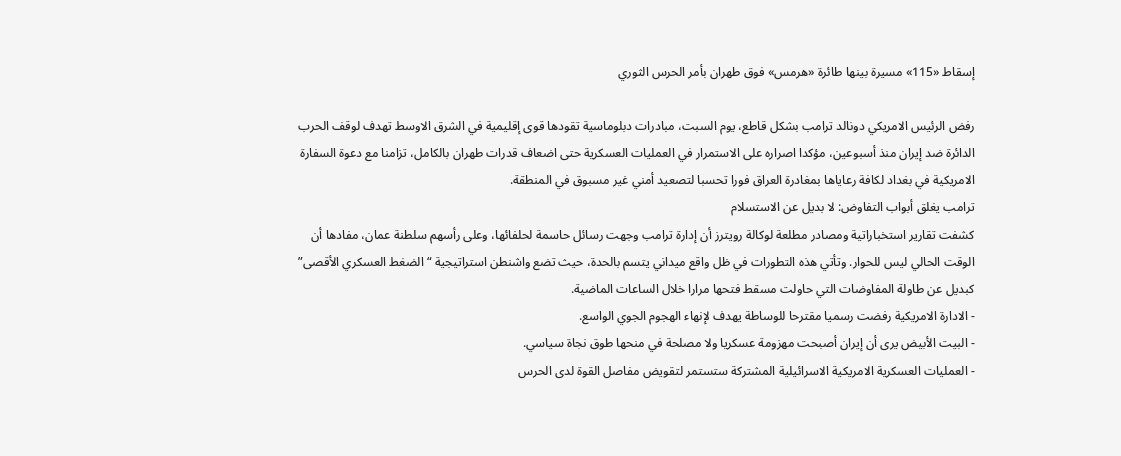إسقاط «115» مسيرة بينها طائرة «هرمس» فوق طهران بأمر الحرس الثوري

رفض الرئيس الامريكي دونالد ترامب بشكل قاطع، يوم السبت، مبادرات دبلوماسية تقودها قوى إقليمية في الشرق الاوسط تهدف لوقف الحرب الدائرة ضد إيران منذ أسبوعين، مؤكدا اصراره على الاستمرار في العمليات العسكرية حتى اضعاف قدرات طهران بالكامل، تزامنا مع دعوة السفارة الامريكية في بغداد لكافة رعاياها بمغادرة العراق فورا تحسبا لتصعيد أمني غير مسبوق في المنطقة.
ترامب يغلق أبواب التفاوض: لا بديل عن الاستسلام
كشفت تقارير استخباراتية ومصادر مطلعة لوكالة رويترز أن إدارة ترامب وجهت رسائل حاسمة لحلفائها، وعلى رأسهم سلطنة عمان، مفادها أن الوقت الحالي ليس للحوار. وتأتي هذه التطورات في ظل واقع ميداني يتسم بالحدة، حيث تضع واشنطن استراتيجية “الضغط العسكري الأقصى” كبديل عن طاولة المفاوضات التي حاولت مسقط فتحها مرارا خلال الساعات الماضية.
- الادارة الامريكية رفضت رسميا مقترحا للوساطة يهدف لإنهاء الهجوم الجوي الواسع.
- البيت الأبيض يرى أن إيران أصبحت مهزومة عسكريا ولا مصلحة في منحها طوق نجاة سياسي.
- العمليات العسكرية الامريكية الاسرائيلية المشتركة ستستمر لتقويض مفاصل القوة لدى الحرس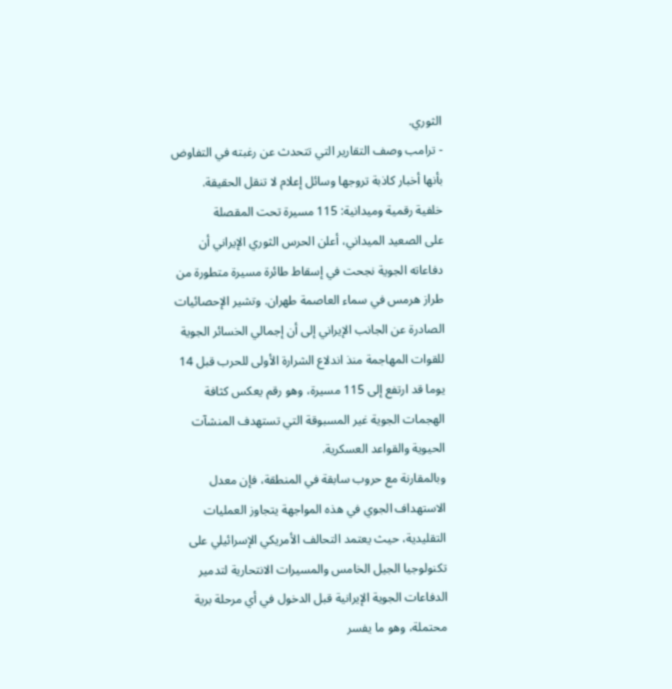الثوري.
- ترامب وصف التقارير التي تتحدث عن رغبته في التفاوض بأنها أخبار كاذبة تروجها وسائل إعلام لا تنقل الحقيقة.
خلفية رقمية وميدانية: 115 مسيرة تحت المقصلة
على الصعيد الميداني، أعلن الحرس الثوري الإيراني أن دفاعاته الجوية نجحت في إسقاط طائرة مسيرة متطورة من طراز هرمس في سماء العاصمة طهران. وتشير الإحصائيات الصادرة عن الجانب الإيراني إلى أن إجمالي الخسائر الجوية للقوات المهاجمة منذ اندلاع الشرارة الأولى للحرب قبل 14 يوما قد ارتفع إلى 115 مسيرة، وهو رقم يعكس كثافة الهجمات الجوية غير المسبوقة التي تستهدف المنشآت الحيوية والقواعد العسكرية.
وبالمقارنة مع حروب سابقة في المنطقة، فإن معدل الاستهداف الجوي في هذه المواجهة يتجاوز العمليات التقليدية، حيث يعتمد التحالف الأمريكي الإسرائيلي على تكنولوجيا الجيل الخامس والمسيرات الانتحارية لتدمير الدفاعات الجوية الإيرانية قبل الدخول في أي مرحلة برية محتملة، وهو ما يفسر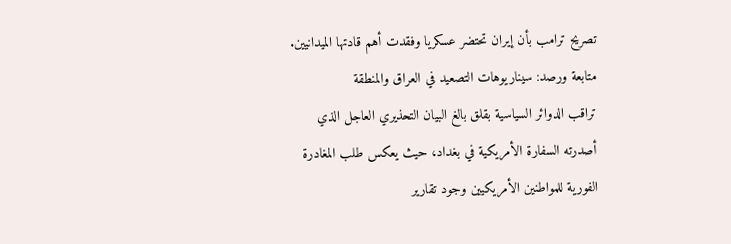تصريح ترامب بأن إيران تحتضر عسكريا وفقدت أهم قادتها الميدانيين.
متابعة ورصد: سيناريوهات التصعيد في العراق والمنطقة
تراقب الدوائر السياسية بقلق بالغ البيان التحذيري العاجل الذي أصدرته السفارة الأمريكية في بغداد، حيث يعكس طلب المغادرة الفورية للمواطنين الأمريكيين وجود تقارير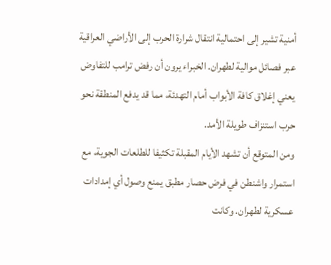أمنية تشير إلى احتمالية انتقال شرارة الحرب إلى الأراضي العراقية عبر فصائل موالية لطهران. الخبراء يرون أن رفض ترامب للتفاوض يعني إغلاق كافة الأبواب أمام التهدئة، مما قد يدفع المنطقة نحو حرب استنزاف طويلة الأمد.
ومن المتوقع أن تشهد الأيام المقبلة تكثيفا للطلعات الجوية، مع استمرار واشنطن في فرض حصار مطبق يمنع وصول أي إمدادات عسكرية لطهران. وكانت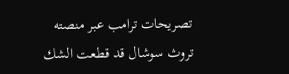تصريحات ترامب عبر منصته تروث سوشال قد قطعت الشك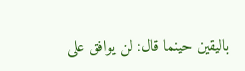باليقين حينما قال: لن يوافق على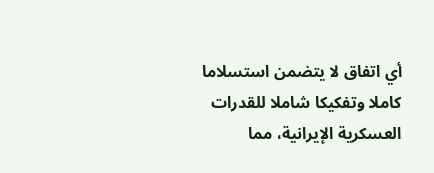أي اتفاق لا يتضمن استسلاما كاملا وتفكيكا شاملا للقدرات العسكرية الإيرانية، مما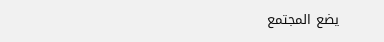يضع المجتمع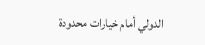الدولي أمام خيارات محدودة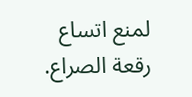لمنع اتساع رقعة الصراع.